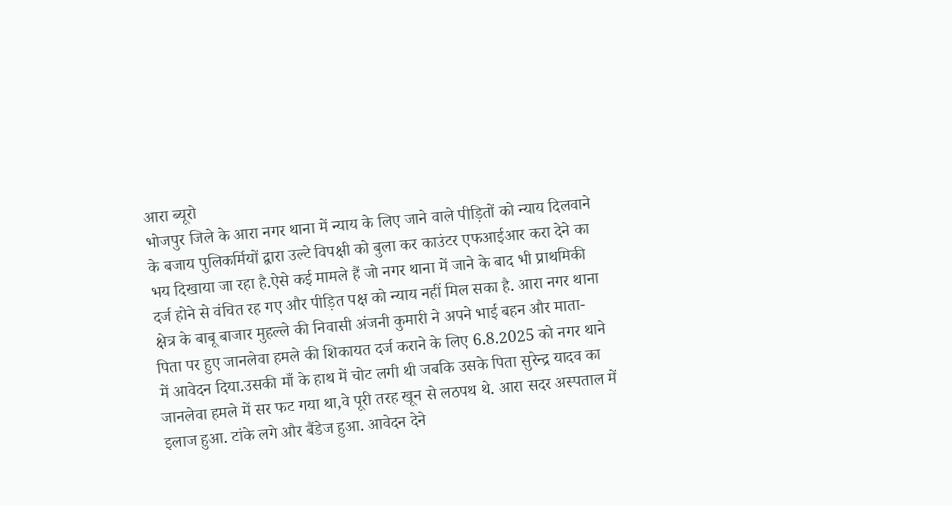आरा ब्यूरो
भोजपुर जिले के आरा नगर थाना में न्याय के लिए जाने वाले पीड़ितों को न्याय दिलवाने के बजाय पुलिकर्मियों द्वारा उल्टे विपक्षी को बुला कर काउंटर एफआईआर करा देने का भय दिखाया जा रहा है.ऐसे कई मामले हैं जो नगर थाना में जाने के बाद भी प्राथमिकी दर्ज होने से वंचित रह गए और पीड़ित पक्ष को न्याय नहीं मिल सका है. आरा नगर थाना क्षेत्र के बाबू बाजार मुहल्ले की निवासी अंजनी कुमारी ने अपने भाई बहन और माता- पिता पर हुए जानलेवा हमले की शिकायत दर्ज कराने के लिए 6.8.2025 को नगर थाने में आवेदन दिया.उसकी माँ के हाथ में चोट लगी थी जबकि उसके पिता सुरेन्द्र यादव का जानलेवा हमले में सर फट गया था,वे पूरी तरह खून से लठपथ थे. आरा सदर अस्पताल में इलाज हुआ. टांके लगे और बैंडेज हुआ. आवेदन देने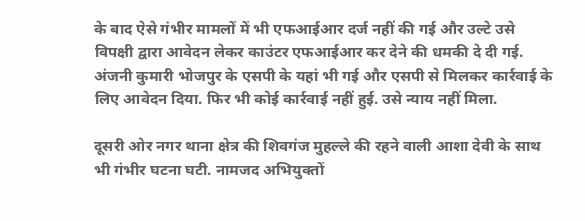के बाद ऐसे गंभीर मामलों में भी एफआईआर दर्ज नहीं की गई और उल्टे उसे विपक्षी द्वारा आवेदन लेकर काउंटर एफआईआर कर देने की धमकी दे दी गई. अंजनी कुमारी भोजपुर के एसपी के यहां भी गई और एसपी से मिलकर कार्रवाई के लिए आवेदन दिया. फिर भी कोई कार्रवाई नहीं हुई. उसे न्याय नहीं मिला.

दूसरी ओर नगर थाना क्षेत्र की शिवगंज मुहल्ले की रहने वाली आशा देवी के साथ भी गंभीर घटना घटी. नामजद अभियुक्तों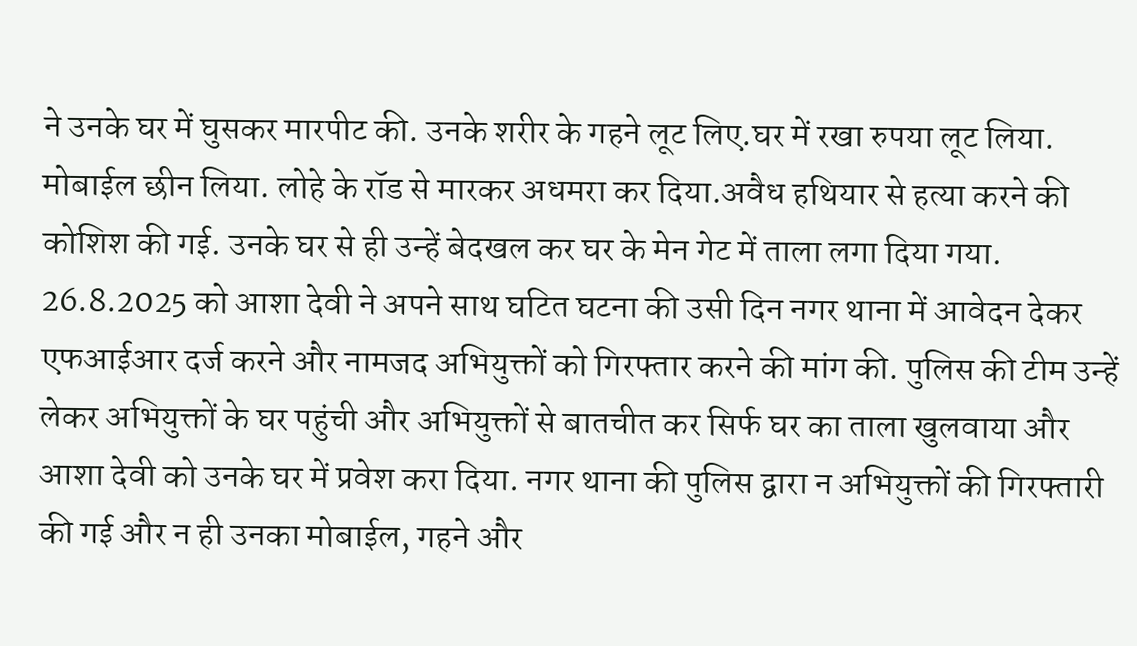ने उनके घर में घुसकर मारपीट की. उनके शरीर के गहने लूट लिए.घर में रखा रुपया लूट लिया. मोबाईल छीन लिया. लोहे के रॉड से मारकर अधमरा कर दिया.अवैध हथियार से हत्या करने की कोशिश की गई. उनके घर से ही उन्हें बेदखल कर घर के मेन गेट में ताला लगा दिया गया. 26.8.2025 को आशा देवी ने अपने साथ घटित घटना की उसी दिन नगर थाना में आवेदन देकर एफआईआर दर्ज करने और नामजद अभियुक्तों को गिरफ्तार करने की मांग की. पुलिस की टीम उन्हें लेकर अभियुक्तों के घर पहुंची और अभियुक्तों से बातचीत कर सिर्फ घर का ताला खुलवाया और आशा देवी को उनके घर में प्रवेश करा दिया. नगर थाना की पुलिस द्वारा न अभियुक्तों की गिरफ्तारी की गई और न ही उनका मोबाईल, गहने और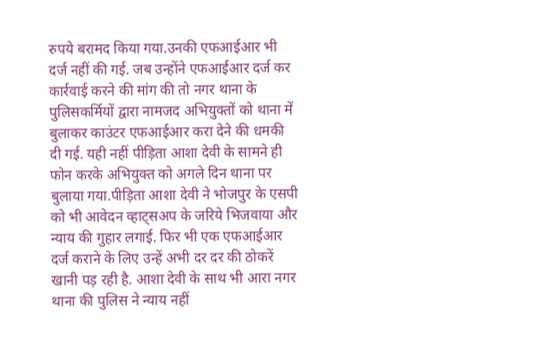रुपये बरामद किया गया.उनकी एफआईआर भी दर्ज नहीं की गई. जब उन्होंने एफआईआर दर्ज कर कार्रवाई करने की मांग की तो नगर थाना के पुलिसकर्मियों द्वारा नामजद अभियुक्तों को थाना में बुलाकर काउंटर एफआईआर करा देने की धमकी दी गई. यही नहीं पीड़िता आशा देवी के सामने ही फोन करके अभियुक्त को अगले दिन थाना पर बुलाया गया.पीड़िता आशा देवी ने भोजपुर के एसपी को भी आवेदन व्हाट्सअप के जरिये भिजवाया और न्याय की गुहार लगाई. फिर भी एक एफआईआर दर्ज कराने के लिए उन्हें अभी दर दर की ठोकरें खानी पड़ रही है. आशा देवी के साथ भी आरा नगर थाना की पुलिस ने न्याय नहीं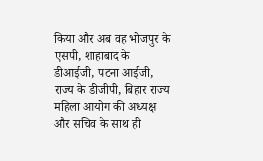किया और अब वह भोजपुर के एसपी, शाहाबाद के डीआईजी, पटना आईजी, राज्य के डीजीपी, बिहार राज्य महिला आयोग की अध्यक्ष और सचिव के साथ ही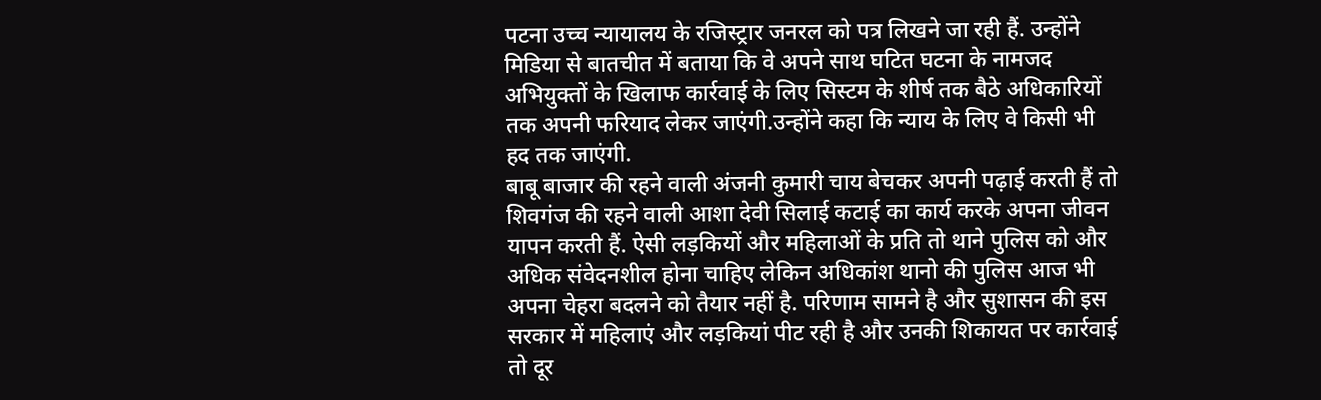पटना उच्च न्यायालय के रजिस्ट्रार जनरल को पत्र लिखने जा रही हैं. उन्होंने मिडिया से बातचीत में बताया कि वे अपने साथ घटित घटना के नामजद अभियुक्तों के खिलाफ कार्रवाई के लिए सिस्टम के शीर्ष तक बैठे अधिकारियों तक अपनी फरियाद लेकर जाएंगी.उन्होंने कहा कि न्याय के लिए वे किसी भी हद तक जाएंगी.
बाबू बाजार की रहने वाली अंजनी कुमारी चाय बेचकर अपनी पढ़ाई करती हैं तो शिवगंज की रहने वाली आशा देवी सिलाई कटाई का कार्य करके अपना जीवन यापन करती हैं. ऐसी लड़कियों और महिलाओं के प्रति तो थाने पुलिस को और अधिक संवेदनशील होना चाहिए लेकिन अधिकांश थानो की पुलिस आज भी अपना चेहरा बदलने को तैयार नहीं है. परिणाम सामने है और सुशासन की इस सरकार में महिलाएं और लड़कियां पीट रही है और उनकी शिकायत पर कार्रवाई तो दूर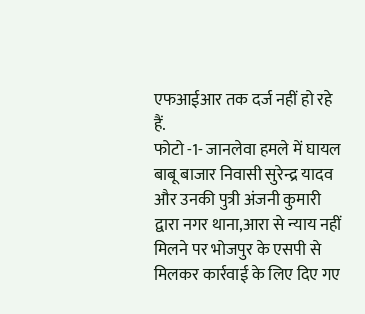एफआईआर तक दर्ज नहीं हो रहे हैं.
फोटो -1- जानलेवा हमले में घायल बाबू बाजार निवासी सुरेन्द्र यादव और उनकी पुत्री अंजनी कुमारी द्वारा नगर थाना,आरा से न्याय नहीं मिलने पर भोजपुर के एसपी से मिलकर कार्रवाई के लिए दिए गए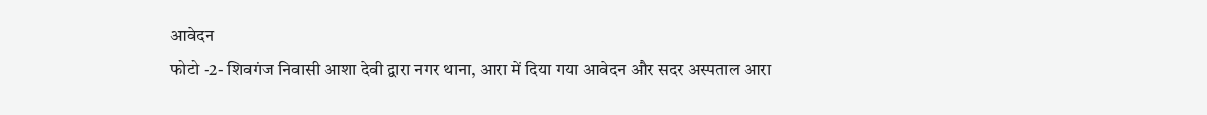आवेदन
फोटो -2- शिवगंज निवासी आशा देवी द्वारा नगर थाना, आरा में दिया गया आवेदन और सदर अस्पताल आरा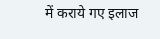में कराये गए इलाज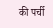की पर्ची